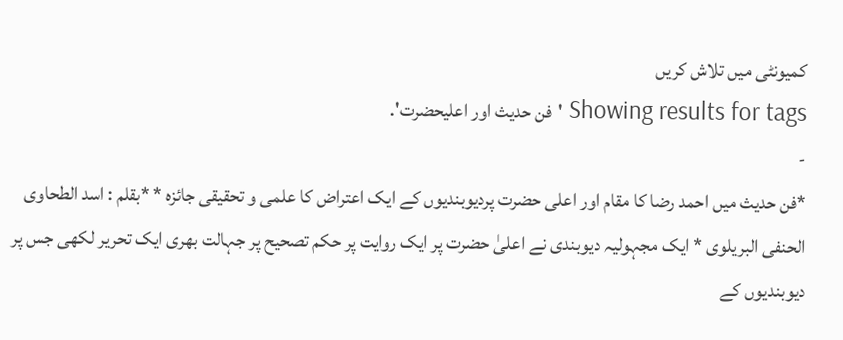کمیونٹی میں تلاش کریں
Showing results for tags 'فن حدیث اور اعلیحضرت'.
-
*فن حدیث میں احمد رضا کا مقام اور اعلی حضرت پردیوبندیوں کے ایک اعتراض کا علمی و تحقیقی جائزہ * *بقلم : اسد الطحاوی الحنفی البریلوی * ایک مجہولیہ دیوبندی نے اعلیٰ حضرت پر ایک روایت پر حکم تصحیح پر جہالت بھری ایک تحریر لکھی جس پر دیوبندیوں کے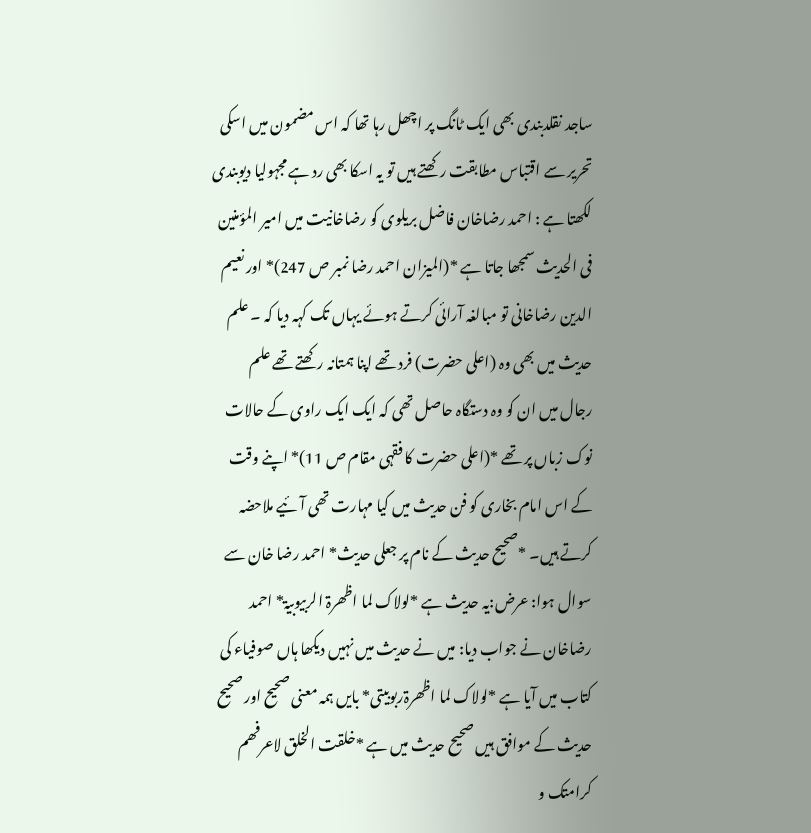ساجد نقلدبندی بھی ایک ٹانگ پر اچھل رہا تھا کہ اس مضمون میں اسکی تحریر سے اقتباس مطابقت رکھتے ہیں تو یہ اسکا بھی رد ہے مجہولیا دیوبندی لکھتا ہے : احمد رضاخان فاضل بریلوی کو رضاخانیت میں امیر المؤمنین فی الحدیث سمجھا جاتا ہے *(المیزان احمد رضا نمبر ص 247)* اور نعیم الدین رضاخانی تو مبالغہ آرائی کرتے ہوئے یہاں تک کہہ دیا کہ ۔ علم حدیث میں بھی وہ (اعلی حضرت) فرد تھے اپنا ہمتانہ رکھتے تھے علم رجال میں ان کو وہ دستگاہ حاصل تھی کہ ایک ایک راوی کے حالات نوک زباں پر تھے *(اعلی حضرت کا فقہی مقام ص 11)* اپنے وقت کے اس امام بخاری کو فن حدیث میں کیا مہارت تھی آئیے ملاحضہ کرتے ہیں۔ *صحیح حدیث کے نام پر جعلی حدیث* احمد رضا خان سے سوال ہوا: عرض:یہ حدیث ہے *لولاک لما اظھرۃ الربیوبیۃ* احمد رضاخان نے جواب دیا: میں نے حدیث میں نہیں دیکھا ہاں صوفیاء کی کتاب میں آیا ہے *لولاک لما اظھرۃربوبیتی* بایں ہمہ معنی صحیح اور صحیح حدیث کے موافق ہیں صحیح حدیث میں ہے *خلقت الخلق لاعرفھم کرامتک و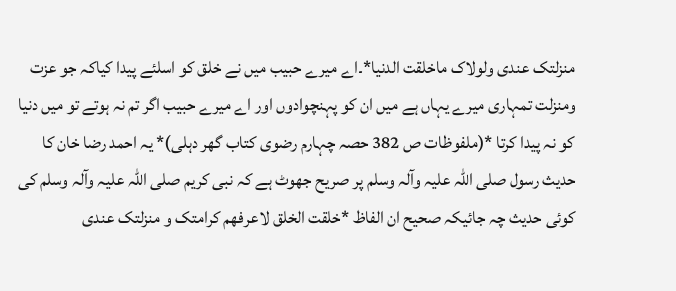منزلتک عندی ولولاک ماخلقت الدنیا*۔اے میرے حبیب میں نے خلق کو اسلئے پیدا کیاکہ جو عزت ومنزلت تمہاری میرے یہاں ہے میں ان کو پہنچوادوں اور اے میرے حبیب اگر تم نہ ہوتے تو میں دنیا کو نہ پیدا کرتا *(ملفوظات ص 382 حصہ چہارم رضوی کتاب گھر دہلی)* یہ احمد رضا خان کا حدیث رسول صلی اللہ علیہ وآلہ وسلم پر صریح جھوٹ ہے کہ نبی کریم صلی اللہ علیہ وآلہ وسلم کی کوئی حدیث چہ جائیکہ صحیح ان الفاظ *خلقت الخلق لاعرفھم کرامتک و منزلتک عندی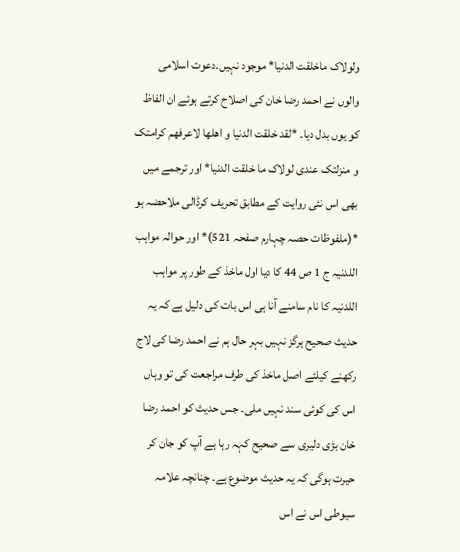ولولاک ماخلقت الدنیا* موجود نہیں۔دعوت اسلامی والوں نے احمد رضا خان کی اصلاح کرتے ہوئے ان الفاظ کو یوں بدل دیا۔ *لقد خلقت الدنیا و اھلھا لاعرفھم کرامتک و منزلتک عندی لولاک ما خلقت الدنیا* اور ترجمے میں بھی اس نئی روایت کے مطابق تحریف کرڈالی ملاحضہ ہو *(ملفوظات حصہ چہارم صفحہ 521)* اور حوالہ مواہب اللدنیہ ج 1 ص 44 کا دیا اول ماخذ کے طور پر مواہب اللدنیہ کا نام سامنے آنا ہی اس بات کی دلیل ہے کہ یہ حدیث صحیح ہرگز نہیں بہر حال ہم نے احمد رضا کی لاج رکھنے کیلئے اصل ماخذ کی طرف مراجعت کی تو وہاں اس کی کوئی سند نہیں ملی۔ جس حدیث کو احمد رضا خان بڑی دلیری سے صحیح کہہ رہا ہے آپ کو جان کر حیرت ہوگی کہ یہ حدیث موضوع ہے۔ چنانچہ علامہ سیوطی اس نے اس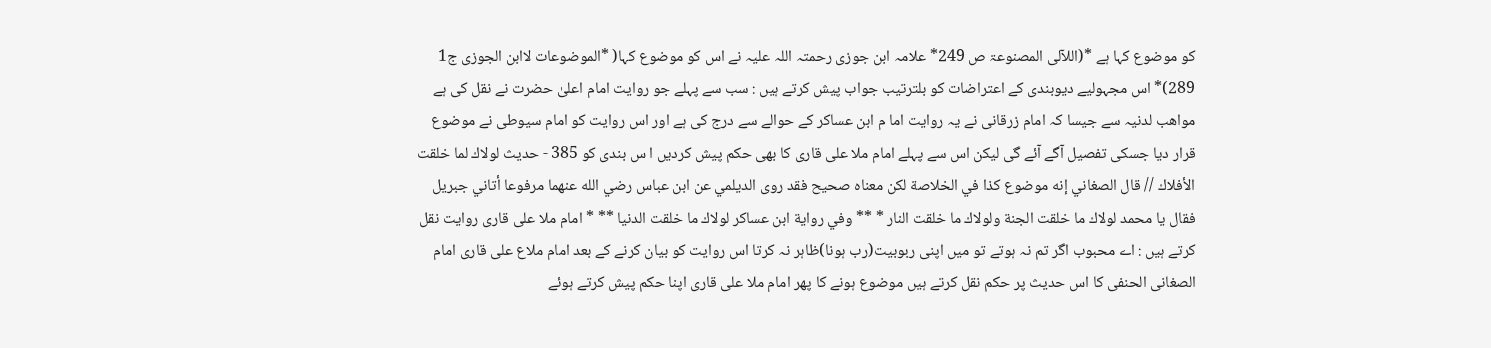کو موضوع کہا ہے *(اللآلی المصنوعۃ ص 249* علامہ ابن جوزی رحمتہ اللہ علیہ نے اس کو موضوع کہا( *الموضوعات لاابن الجوزی ج1 289)* اس مجہولیے دیوبندی کے اعتراضات کو بلترتیب جواب پیش کرتے ہیں : سب سے پہلے جو روایت امام اعلیٰ حضرت نے نقل کی ہے مواھب لدنیہ سے جیسا کہ امام زرقانی نے یہ روایت اما م ابن عساکر کے حوالے سے درج کی ہے اور اس روایت کو امام سیوطی نے موضوع قرار دیا جسکی تفصیل آگے آئے گی لیکن اس سے پہلے امام ملا علی قاری کا بھی حکم پیش کردیں ا س بندی کو 385 - حديث لولاك لما خلقت الأفلاك // قال الصغاني إنه موضوع كذا في الخلاصة لكن معناه صحيح فقد روى الديلمي عن ابن عباس رضي الله عنهما مرفوعا أتاني جبريل فقال يا محمد لولاك ما خلقت الجنة ولولاك ما خلقت النار * ** وفي رواية ابن عساكر لولاك ما خلقت الدنيا ** * امام ملا علی قاری روایت نقل کرتے ہیں : اے محبوب اگر تم نہ ہوتے تو میں اپنی ربوبیت(رب ہونا)ظاہر نہ کرتا اس روایت کو بیان کرنے کے بعد امام ملاع علی قاری امام الصغانی الحنفی کا اس حدیث پر حکم نقل کرتے ہیں موضوع ہونے کا پھر امام ملا علی قاری اپنا حکم پیش کرتے ہوئے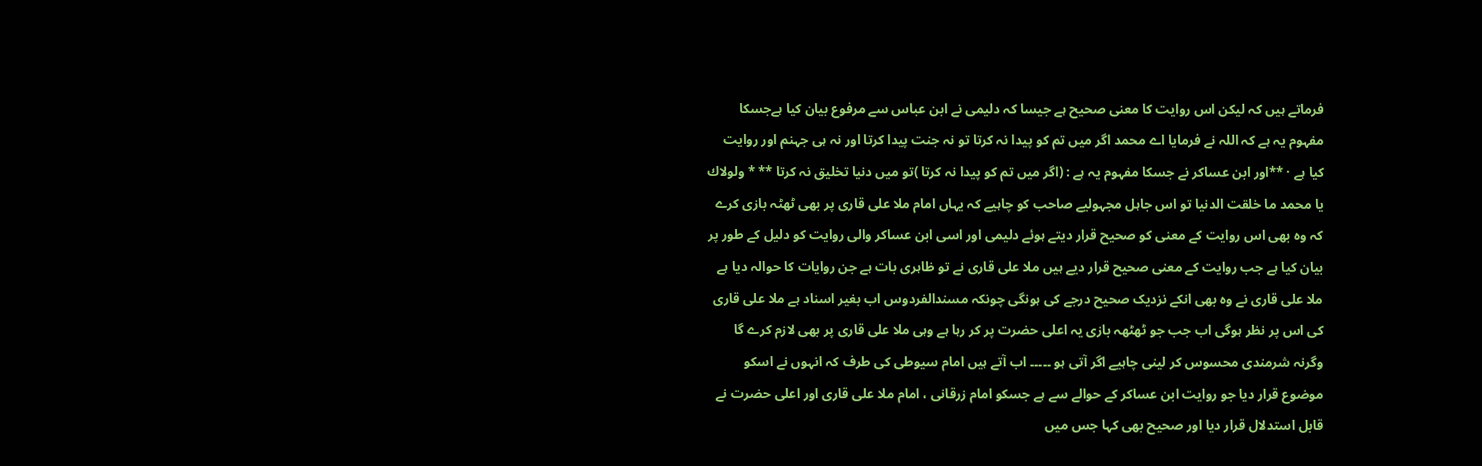فرماتے ہیں کہ لیکن اس روایت کا معنی صحیح ہے جیسا کہ دلیمی نے ابن عباس سے مرفوع بیان کیا ہےجسکا مفہوم یہ ہے کہ اللہ نے فرمایا اے محمد اگر میں تم کو پیدا نہ کرتا تو نہ جنت پیدا کرتا اور نہ ہی جہنم اور روایت کیا ہے · **اور ابن عساکر نے جسکا مفہوم یہ ہے : (اگر میں تم کو پیدا نہ کرتا )تو میں دنیا تخلیق نہ کرتا ** * ولولاك يا محمد ما خلقت الدنيا تو اس جاہل مجہولیے صاحب کو چاہیے کہ یہاں امام ملا علی قاری پر بھی ٹھٹہ بازی کرے کہ وہ بھی اس روایت کے معنی کو صحیح قرار دیتے ہوئے دلیمی اور اسی ابن عساکر والی روایت کو دلیل کے طور پر بیان کیا ہے جب روایت کے معنی صحیح قرار دیے ہیں ملا علی قاری نے تو ظاہری بات ہے جن روایات کا حوالہ دیا ہے ملا علی قاری نے وہ بھی انکے نزدیک صحیح درجے کی ہونگی چونکہ مسندالفردوس اب بغیر اسناد ہے ملا علی قاری کی اس پر نظر ہوگی اب جب جو ٹھٹھہ بازی یہ اعلی حضرت پر کر رہا ہے وہی ملا علی قاری پر بھی لازم کرے گا وگرنہ شرمندی محسوس کر لینی چاہیے اگر آتی ہو ۔۔۔۔۔ اب آتے ہیں امام سیوطی کی طرف کہ انہوں نے اسکو موضوع قرار دیا جو روایت ابن عساکر کے حوالے سے ہے جسکو امام زرقانی ، امام ملا علی قاری اور اعلی حضرت نے قابل استدلال قرار دیا اور صحیح بھی کہا جس میں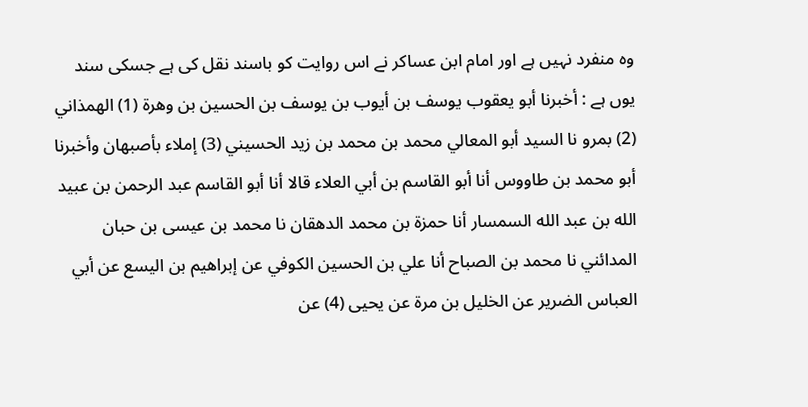وہ منفرد نہیں ہے اور امام ابن عساکر نے اس روایت کو باسند نقل کی ہے جسکی سند یوں ہے : أخبرنا أبو يعقوب يوسف بن أيوب بن يوسف بن الحسين بن وهرة (1) الهمذاني (2) بمرو نا السيد أبو المعالي محمد بن محمد بن زيد الحسيني (3) إملاء بأصبهان وأخبرنا أبو محمد بن طاووس أنا أبو القاسم بن أبي العلاء قالا أنا أبو القاسم عبد الرحمن بن عبيد الله بن عبد الله السمسار أنا حمزة بن محمد الدهقان نا محمد بن عيسى بن حبان المدائني نا محمد بن الصباح أنا علي بن الحسين الكوفي عن إبراهيم بن اليسع عن أبي العباس الضرير عن الخليل بن مرة عن يحيى (4) عن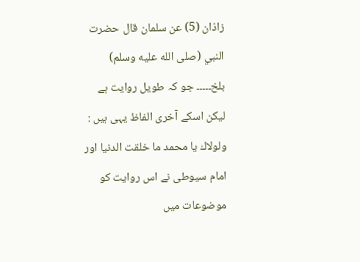زاذان (5) عن سلمان قال حضرت النبي (صلى الله عليه وسلم) بلخ۔۔۔۔۔ جو کہ طویل روایت ہے لیکن اسکے آخری الفاظ یہی ہیں : ولولاك يا محمد ما خلقت الدنيا اور امام سیوطی نے اس روایت کو موضوعات میں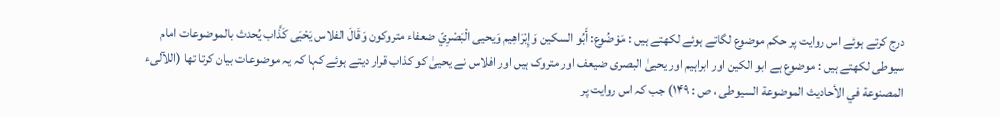درج کرتے ہوئے اس روایت پر حکم موضوع لگاتے ہوئے لکھتے ہیں : مَوْضُوع: أَبُو السكين وَإِبْرَاهِيم وَيحيى الْبَصْرِيّ ضعفاء متروكون وَقَالَ الفلاس يَحْيَى كَذَّاب يُحدث بالموضوعات امام سیوطی لکھتے ہیں : موضوع ہے ابو الکین اور ابراہیم اور یحییٰ البصری ضیعف اور متروک ہیں اور افلاس نے یحییٰ کو کذاب قرار دیتے ہوئے کہا کہ یہ موضوعات بیان کرتا تھا (اللآلىء المصنوعة في الأحاديث الموضوعة السیوطی ، ص : ۱۴۹) جب کہ اس روایت پر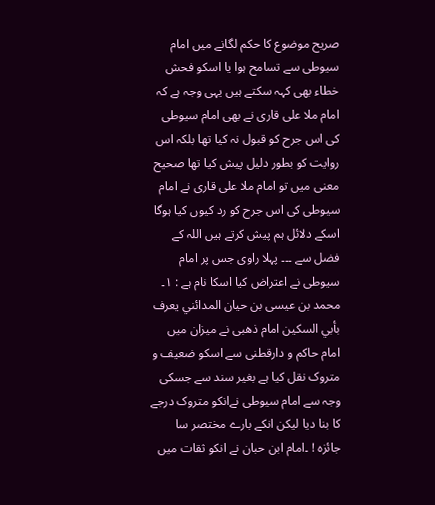صریح موضوع کا حکم لگانے میں امام سیوطی سے تسامح ہوا یا اسکو فحش خطاء بھی کہہ سکتے ہیں یہی وجہ ہے کہ امام ملا علی قاری نے بھی امام سیوطی کی اس جرح کو قبول نہ کیا تھا بلکہ اس روایت کو بطور دلیل پیش کیا تھا صحیح معنی میں تو امام ملا علی قاری نے امام سیوطی کی اس جرح کو رد کیوں کیا ہوگا اسکے دلائل ہم پیش کرتے ہیں اللہ کے فضل سے ۔۔۔ پہلا راوی جس پر امام سیوطی نے اعتراض کیا اسکا نام ہے : ۱۔ محمد بن عيسى بن حيان المدائني يعرف بأبي السكين امام ذھبی نے میزان میں امام حاکم و دارقطنی سے اسکو ضعیف و متروک نقل کیا ہے بغیر سند سے جسکی وجہ سے امام سیوطی نےانکو متروک درجے کا بنا دیا لیکن انکے بارے مختصر سا جائزہ ! ۔امام ابن حبان نے انکو ثقات میں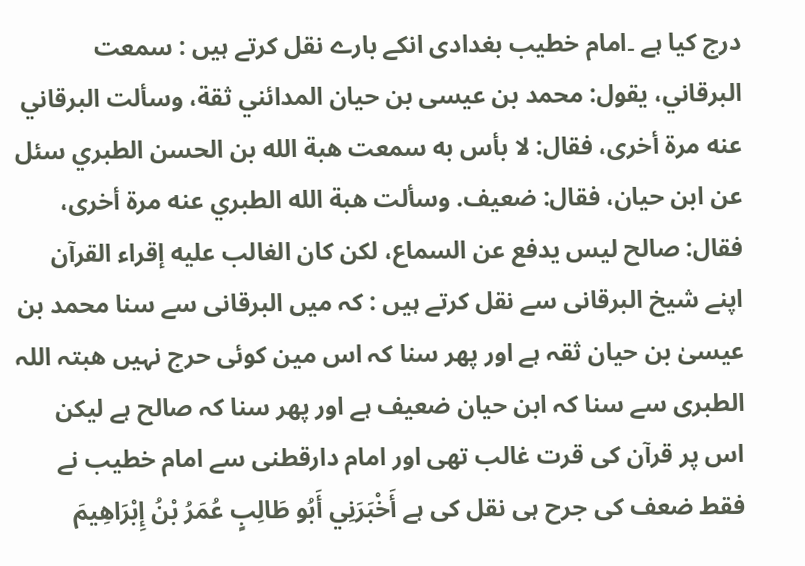درج کیا ہے ۔امام خطیب بغدادی انکے بارے نقل کرتے ہیں : سمعت البرقاني، يقول: محمد بن عيسى بن حيان المدائني ثقة، وسألت البرقاني عنه مرة أخرى، فقال: لا بأس به سمعت هبة الله بن الحسن الطبري سئل عن ابن حيان، فقال: ضعيف. وسألت هبة الله الطبري عنه مرة أخرى، فقال: صالح ليس يدفع عن السماع، لكن كان الغالب عليه إقراء القرآن اپنے شیخ البرقانی سے نقل کرتے ہیں : کہ میں البرقانی سے سنا محمد بن عیسیٰ بن حیان ثقہ ہے اور پھر سنا کہ اس مین کوئی حرج نہیں ھبتہ اللہ الطبری سے سنا کہ ابن حیان ضعیف ہے اور پھر سنا کہ صالح ہے لیکن اس پر قرآن کی قرت غالب تھی اور امام دارقطنی سے امام خطیب نے فقط ضعف کی جرح ہی نقل کی ہے أَخْبَرَنِي أَبُو طَالِبٍ عُمَرُ بْنُ إِبْرَاهِيمَ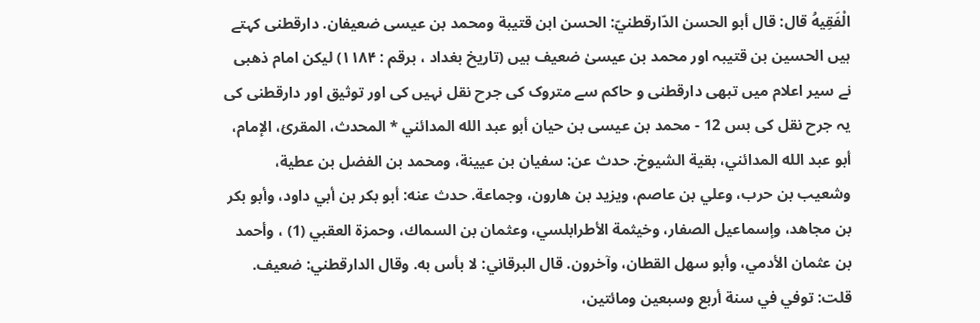الْفَقِيهُ قال: قال أبو الحسن الدّارقطنيّ: الحسن ابن قتيبة ومحمد بن عيسى ضعيفان. دارقطنی کہتے ہیں الحسین بن قتیبہ اور محمد بن عیسیٰ ضعیف ہیں (تاریخ بغداد ، برقم : ۱۱۸۴) لیکن امام ذھبی نے سیر اعلام میں تبھی دارقطنی و حاکم سے متروک کی جرح نقل نہیں کی اور توثیق اور دارقطنی کی یہ جرح نقل کی بس 12 - محمد بن عيسى بن حيان أبو عبد الله المدائني * المحدث، المقرئ، الإمام، أبو عبد الله المدائني، بقية الشيوخ. حدث عن: سفيان بن عيينة، ومحمد بن الفضل بن عطية، وشعيب بن حرب، وعلي بن عاصم، ويزيد بن هارون، وجماعة. حدث عنه: أبو بكر بن أبي داود، وأبو بكر بن مجاهد، وإسماعيل الصفار، وخيثمة الأطرابلسي، وعثمان بن السماك، وحمزة العقبي (1) ، وأحمد بن عثمان الأدمي، وأبو سهل القطان، وآخرون. قال البرقاني: لا بأس به. وقال الدارقطني: ضعيف. قلت: توفي في سنة أربع وسبعين ومائتين،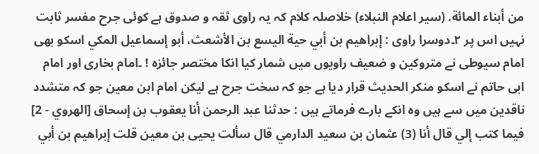من أبناء المائة. (سیر اعلام النبلاء) خلاصلہ کلام کہ یہ راوی ثقہ و صدوق ہے کوئی جرح مفسر ثابت نہیں اس پر ۲۔دوسرا راوی : إبراهيم بن أبي حية اليسع بن الأشعث، أبو إسماعيل المكي اسکو بھی امام سیوطی نے متروکین و ضعیف راویوں میں شمار کیا انکا مختصر جائزہ ! ۔امام بخاری اور امام ابی حاتم نے اسکو منکر الحدیث قرار دیا ہے جو کہ سخت جرح ہے لیکن امام ابن معین جو کہ متشدد ناقدین میں سے ہیں وہ انکے بارے فرماتے ہیں : حدثنا عبد الرحمن أنا يعقوب بن إسحاق [الهروي - 2] فيما كتب إلي قال أنا (3) عثمان بن سعيد الدارمي قال سألت يحيى بن معين قلت إبراهيم بن أبي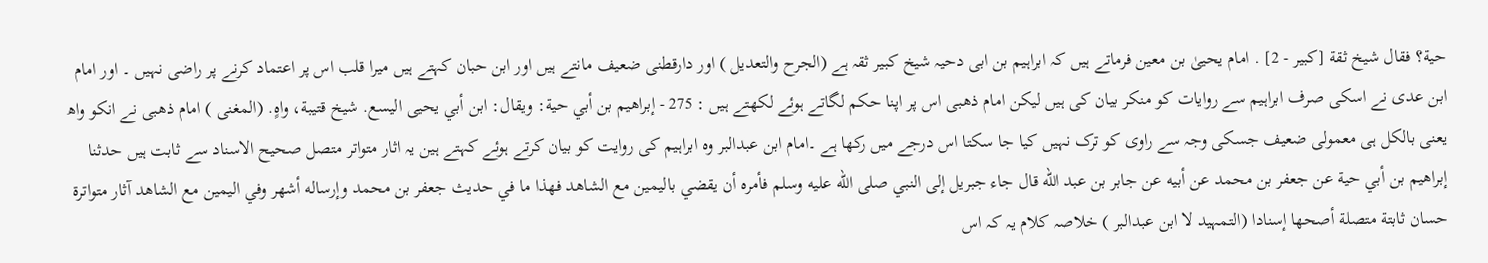حية؟ فقال شيخ ثقة [كبير - 2] . امام یحییٰ بن معین فرماتے ہیں کہ ابراہیم بن ابی دحیہ شیخ کبیر ثقہ ہے (الجرح والتعدیل ) اور دارقطنی ضعیف مانتے ہیں اور ابن حبان کہتے ہیں میرا قلب اس پر اعتماد کرنے پر راضی نہیں ۔ اور امام ابن عدی نے اسکی صرف ابراہیم سے روایات کو منکر بیان کی ہیں لیکن امام ذھبی اس پر اپنا حکم لگاتے ہوئے لکھتے ہیں : 275 - إبراهيم بن أبي حية: ويقال: ابن أبي يحيى اليسع. شيخ قتيبة، واهٍ. (المغنی ) امام ذھبی نے انکو واھ یعنی بالکل ہی معمولی ضعیف جسکی وجہ سے راوی کو ترک نہیں کیا جا سکتا اس درجے میں رکھا ہے ۔امام ابن عبدالبر وہ ابراہیم کی روایت کو بیان کرتے ہوئے کہتے ہین یہ اثار متواتر متصل صحیح الاسناد سے ثابت ہیں حدثنا إبراهيم بن أبي حية عن جعفر بن محمد عن أبيه عن جابر بن عبد الله قال جاء جبريل إلى النبي صلى الله عليه وسلم فأمره أن يقضي باليمين مع الشاهد فهذا ما في حديث جعفر بن محمد وإرساله أشهر وفي اليمين مع الشاهد آثار متواترة حسان ثابتة متصلة أصحها إسنادا (التمہید لا ابن عبدالبر ) خلاصہ کلام یہ کہ اس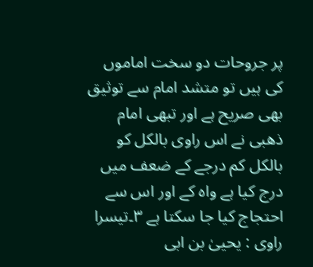پر جروحات دو سخت اماموں کی ہیں تو متشد امام سے توثیق بھی صریح ہے اور تبھی امام ذھبی نے اس راوی بالکل کو بالکل کم درجے کے ضعف میں درج کیا ہے واہ کے اور اس سے احتجاج کیا جا سکتا ہے ۳۔تیسرا راوی : یحییٰ بن ابی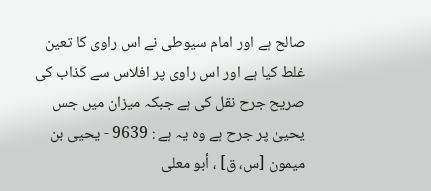صالح ہے اور امام سیوطی نے اس راوی کا تعین غلط کیا ہے اور اس راوی پر افلاس سے کذاب کی صریح جرح نقل کی ہے جبکہ میزان میں جس یحییٰ پر جرح ہے وہ یہ ہے : 9639 - يحيى بن ميمون [س، ق] ، أبو معلى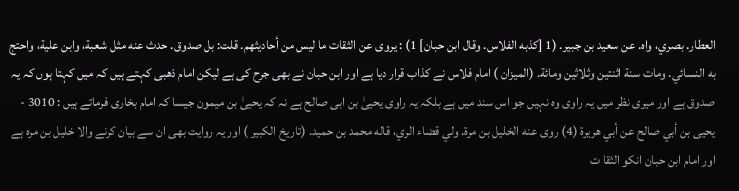العطار. بصري، واه. عن سعيد بن جبير. (1 [كذبه الفلاس. وقال ابن حبان] 1) : يروى عن الثقات ما ليس من أحاديثهم. قلت: بل صدوق. حدث عنه مثل شعبة، وابن علية، واحتج به النسائي. ومات سنة اثنتين وثلاثين ومائة. (المیزان ) امام فلاس نے کذاب قرار دیا ہے اور ابن حبان نے بھی جرح کی ہے لیکن امام ذھبی کہتے ہیں کہ میں کہتا ہوں کہ یہ صدوق ہے اور میری نظر میں یہ راوی وہ نہیں جو اس سند میں ہے بلکہ یہ راوی یحییٰ بن ابی صالح ہے نہ کہ یحییٰ بن میمون جیسا کہ امام بخاری فرماتے ہیں : 3010 - يحيى بن أبي صالح عن أبي هريرة (4) روى عنه الخليل بن مرة. ولي قضاء الري، قاله محمد بن حميد. (تاریخ الکبیر ) اور یہ روایت بھی ان سے بیان کرنے والا خلیل بن مرہ ہے اور امام ابن حبان انکو الثقا ت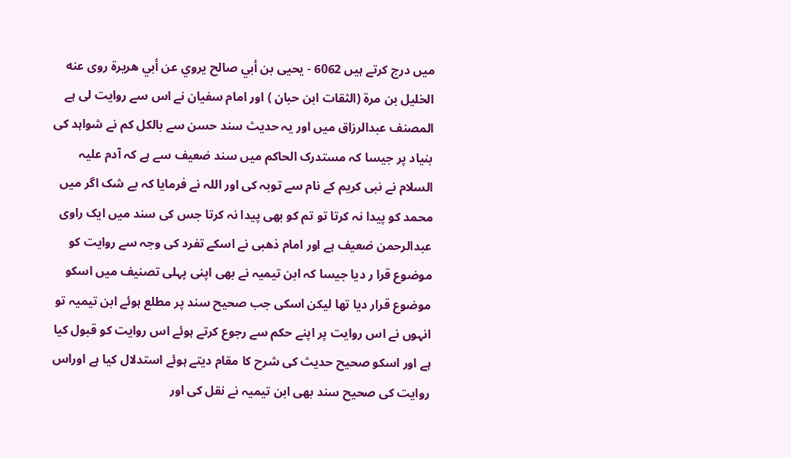میں درج کرتے ہیں 6062 - يحيى بن أبي صالح يروي عن أبي هريرة روى عنه الخليل بن مرة (الثقات ابن حبان ) اور امام سفیان نے اس سے روایت لی ہے المصنف عبدالرزاق میں اور یہ حدیث سند حسن سے بالکل کم نے شواہد کی بنیاد پر جیسا کہ مستدرک الحاکم میں سند ضعیف سے ہے کہ آدم علیہ السلام نے نبی کریم کے نام سے توبہ کی اور اللہ نے فرمایا کہ بے شک اگر میں محمد کو پیدا نہ کرتا تو تم کو بھی پیدا نہ کرتا جس کی سند میں ایک راوی عبدالرحمن ضعیف ہے اور امام ذھبی نے اسکے تفرد کی وجہ سے روایت کو موضوع قرا ر دیا جیسا کہ ابن تیمیہ نے بھی اپنی پہلی تصنیف میں اسکو موضوع قرار دیا تھا لیکن اسکی جب صحیح سند پر مطلع ہوئے ابن تیمیہ تو انہوں نے اس روایت پر اپنے حکم سے رجوع کرتے ہوئے اس روایت کو قبول کیا ہے اور اسکو صحیح حدیث کی شرح کا مقام دیتے ہوئے استدلال کیا ہے اوراس روایت کی صحیح سند بھی ابن تیمیہ نے نقل کی اور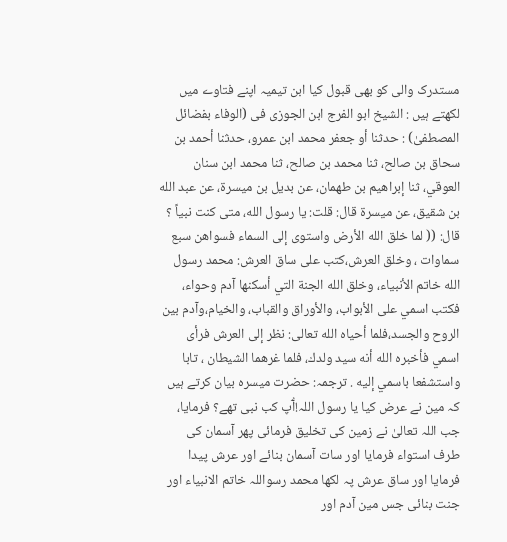مستدرک والی کو بھی قبول کیا ابن تیمیہ اپنے فتاوے میں لکھتے ہیں : الشیخ ابو الفرج ابن الجوزی فی (الوفاء بفضائل المصطفیٰ) : حدثنا أو جعفر محمد ابن عمرو، حدثنا أحمد بن سحاق بن صالح، ثنا محمد بن صالح، ثنا محمد ابن سنان العوقي، ثنا إبراهيم بن طهمان، عن بديل بن ميسرة، عن عبد الله بن شقيق، عن ميسرة قال: قلت: يا رسول الله، متى كنت نبياً ؟ قال: (( لما خلق الله الأرض واستوى إلى السماء فسواهن سبع سماوات ، وخلق العرش،كتب على ساق العرش: محمد رسول الله خاتم الأنبياء، وخلق الله الجنة التي أسكنها آدم وحواء، فكتب اسمي على الأبواب، والأوراق والقباب، والخيام،وآدم بين الروح والجسد،فلما أحياه الله تعالى: نظر إلى العرش فرأى اسمي فأخبره الله أنه سيد ولدك، فلما غرهما الشيطان ، تابا واستشفعا باسمي إليه . ترجمہ: حضرت میسرہ بیان کرتے ہیں کہ مین نے عرض کیا یا رسول اللہ!آُپ کب نبی تھے؟ فرمایا، جب اللہ تعالیٰ نے زمین کی تخلیق فرمائی پھر آسمان کی طرف استواء فرمایا اور سات آسمان بنائے اور عرش پیدا فرمایا اور ساق عرش پہ لکھا محمد رسواللہ خاتم الانبیاء اور جنت بنائی جس مین آدم اور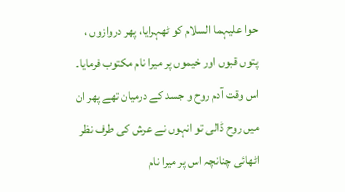حوا علیہما السلام کو ٹھہرایا، پھر دروازوں ، پتوں قبوں اور خیموں پر میرا نام مکتوب فرمایا۔ اس وقت آدم روح و جسد کے درمیان تھے پھر ان میں روح ڈالی تو انہوں نے عرش کی طرف نظر اٹھائی چنانچہ اس پر میرا نام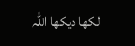لکھا دیکھا اللہ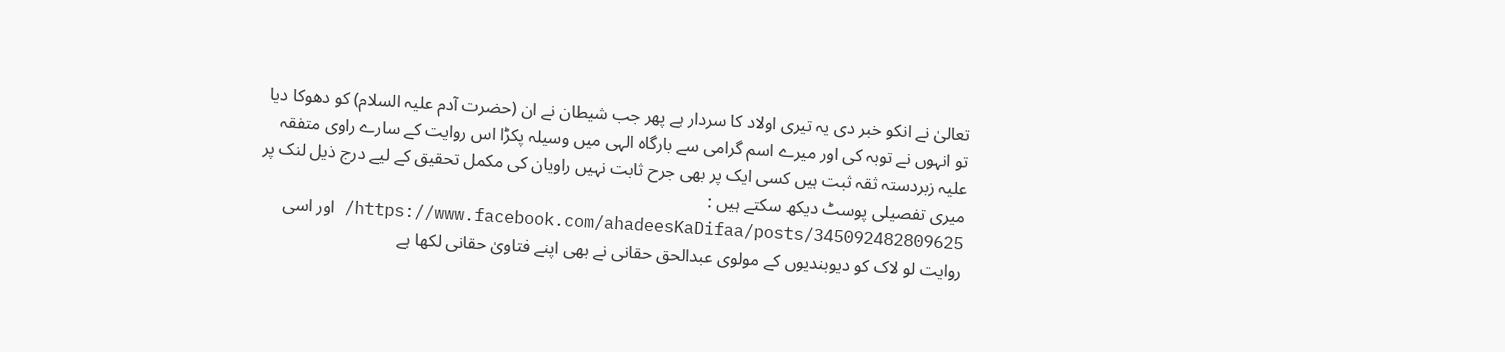تعالیٰ نے انکو خبر دی یہ تیری اولاد کا سردار ہے پھر جب شیطان نے ان (حضرت آدم علیہ السلام) کو دھوکا دیا تو انہوں نے توبہ کی اور میرے اسم گرامی سے بارگاہ الہی میں وسیلہ پکڑا اس روایت کے سارے راوی متفقہ علیہ زبردستہ ثقہ ثبت ہیں کسی ایک پر بھی جرح ثابت نہیں راویان کی مکمل تحقیق کے لیے درج ذیل لنک پر میری تفصیلی پوسٹ دیکھ سکتے ہیں : https://www.facebook.com/ahadeesKaDifaa/posts/345092482809625/ اور اسی روایت لو لاک کو دیوبندیوں کے مولوی عبدالحق حقانی نے بھی اپنے فتاویٰ حقانی لکھا ہے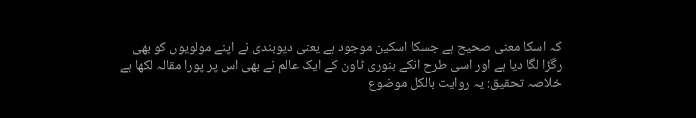کہ اسکا معنی صحیح ہے جسکا اسکین موجود ہے یعنی دیوبندی نے اپنے مولویوں کو بھی رگڑا لگا دیا ہے اور اسی طرح انکے بنوری ٹاون کے ایک عالم نے بھی اس پر پورا مقالہ لکھا ہے خلاصہ تحقیق: یہ روایت بالکل موضوع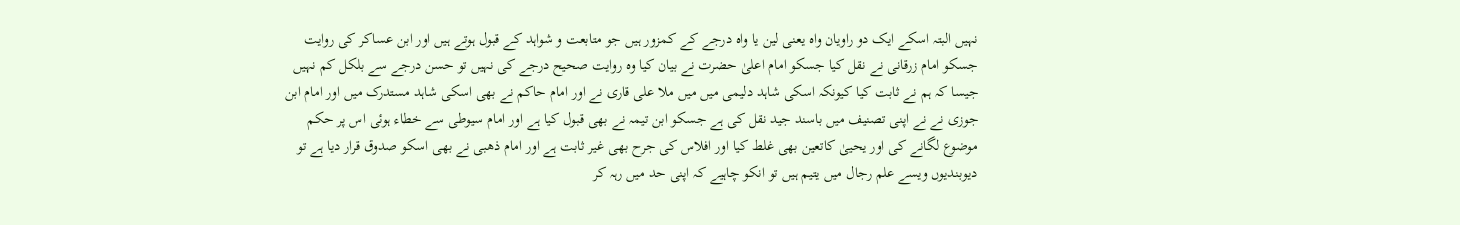نہیں البتہ اسکے ایک دو راویان واہ یعنی لین یا واہ درجے کے کمزور ہیں جو متابعت و شواہد کے قبول ہوتے ہیں اور ابن عساکر کی روایت جسکو امام زرقانی نے نقل کیا جسکو امام اعلیٰ حضرت نے بیان کیا وہ روایت صحیح درجے کی نہیں تو حسن درجے سے بلکل کم نہیں جیسا کہ ہم نے ثابت کیا کیونکہ اسکی شاہد دلیمی میں میں ملا علی قاری نے اور امام حاکم نے بھی اسکی شاہد مستدرک میں اور امام ابن جوزی نے نے اپنی تصنیف میں باسند جید نقل کی ہے جسکو ابن تیمہ نے بھی قبول کیا ہے اور امام سیوطی سے خطاء ہوئی اس پر حکم موضوع لگانے کی اور یحییٰ کاتعین بھی غلط کیا اور افلاس کی جرح بھی غیر ثابت ہے اور امام ذھبی نے بھی اسکو صدوق قرار دیا ہے تو دیوبندیوں ویسے علم رجال میں یتیم ہیں تو انکو چاہیے کہ اپنی حد میں رہہ کر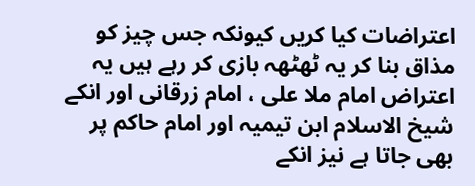اعتراضات کیا کریں کیونکہ جس چیز کو مذاق بنا کر یہ ٹھٹھہ بازی کر رہے ہیں یہ اعتراض امام ملا علی ، امام زرقانی اور انکے شیخ الاسلام ابن تیمیہ اور امام حاکم پر بھی جاتا ہے نیز انکے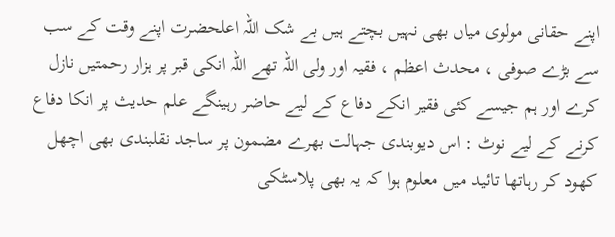اپنے حقانی مولوی میاں بھی نہیں بچتے ہیں بے شک اللہ اعلحضرت اپنے وقت کے سب سے بڑے صوفی ، محدث اعظم ، فقیہ اور ولی اللہ تھے اللہ انکی قبر پر ہزار رحمتیں نازل کرے اور ہم جیسے کئی فقیر انکے دفاع کے لیے حاضر رہینگے علم حدیث پر انکا دفاع کرنے کے لیے نوٹ : اس دیوبندی جہالت بھرے مضمون پر ساجد نقلبندی بھی اچھل کھود کر رہاتھا تائید میں معلوم ہوا کہ یہ بھی پلاسٹکی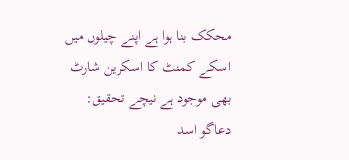محکک بنا ہوا ہے اپنے چیلوں میں اسکے کمنٹ کا اسکرین شارٹ بھی موجود ہے نیچے تحقیق: دعاگو اسد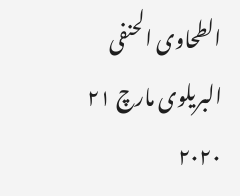الطحاوی الحنفی البریلوی مارچ ۲۱ ۲۰۲۰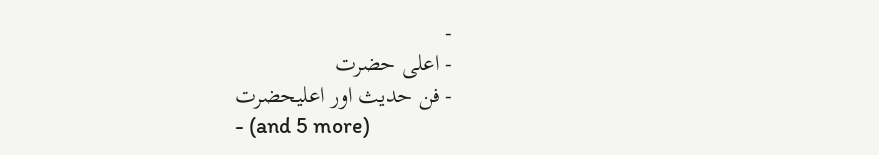-
- اعلی حضرت
- فن حدیث اور اعلیحضرت
- (and 5 more)